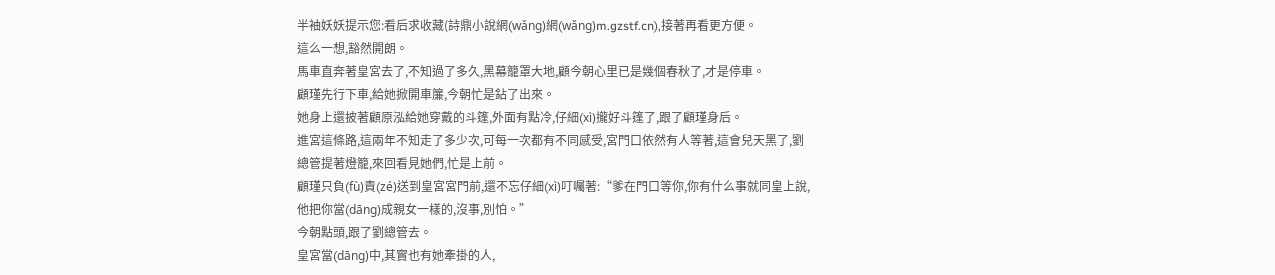半袖妖妖提示您:看后求收藏(詩鼎小說網(wǎng)網(wǎng)m.gzstf.cn),接著再看更方便。
這么一想,豁然開朗。
馬車直奔著皇宮去了,不知過了多久,黑幕籠罩大地,顧今朝心里已是幾個春秋了,才是停車。
顧瑾先行下車,給她掀開車簾,今朝忙是鉆了出來。
她身上還披著顧原泓給她穿戴的斗篷,外面有點冷,仔細(xì)攏好斗篷了,跟了顧瑾身后。
進宮這條路,這兩年不知走了多少次,可每一次都有不同感受,宮門口依然有人等著,這會兒天黑了,劉總管提著燈籠,來回看見她們,忙是上前。
顧瑾只負(fù)責(zé)送到皇宮宮門前,還不忘仔細(xì)叮囑著:“爹在門口等你,你有什么事就同皇上說,他把你當(dāng)成親女一樣的,沒事,別怕。”
今朝點頭,跟了劉總管去。
皇宮當(dāng)中,其實也有她牽掛的人,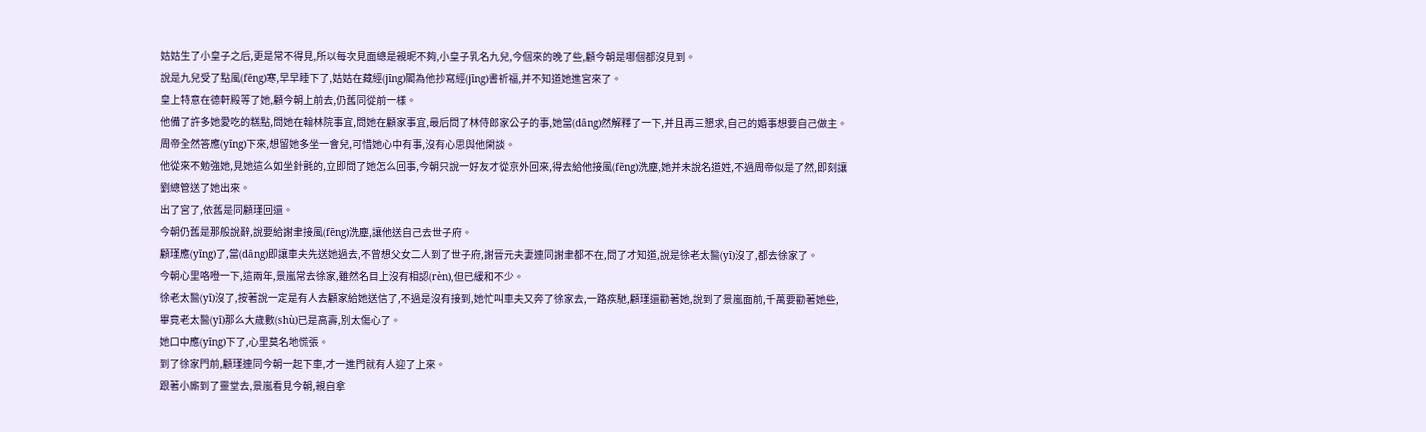姑姑生了小皇子之后,更是常不得見,所以每次見面總是親昵不夠,小皇子乳名九兒,今個來的晚了些,顧今朝是哪個都沒見到。
說是九兒受了點風(fēng)寒,早早睡下了,姑姑在藏經(jīng)閣為他抄寫經(jīng)書祈福,并不知道她進宮來了。
皇上特意在德軒殿等了她,顧今朝上前去,仍舊同從前一樣。
他備了許多她愛吃的糕點,問她在翰林院事宜,問她在顧家事宜,最后問了林侍郎家公子的事,她當(dāng)然解釋了一下,并且再三懇求,自己的婚事想要自己做主。
周帝全然答應(yīng)下來,想留她多坐一會兒,可惜她心中有事,沒有心思與他閑談。
他從來不勉強她,見她這么如坐針氈的,立即問了她怎么回事,今朝只說一好友才從京外回來,得去給他接風(fēng)洗塵,她并未說名道姓,不過周帝似是了然,即刻讓劉總管送了她出來。
出了宮了,依舊是同顧瑾回還。
今朝仍舊是那般說辭,說要給謝聿接風(fēng)洗塵,讓他送自己去世子府。
顧瑾應(yīng)了,當(dāng)即讓車夫先送她過去,不曾想父女二人到了世子府,謝晉元夫妻連同謝聿都不在,問了才知道,說是徐老太醫(yī)沒了,都去徐家了。
今朝心里咯噔一下,這兩年,景嵐常去徐家,雖然名目上沒有相認(rèn),但已緩和不少。
徐老太醫(yī)沒了,按著說一定是有人去顧家給她送信了,不過是沒有接到,她忙叫車夫又奔了徐家去,一路疾馳,顧瑾還勸著她,說到了景嵐面前,千萬要勸著她些,畢竟老太醫(yī)那么大歲數(shù)已是高壽,別太傷心了。
她口中應(yīng)下了,心里莫名地慌張。
到了徐家門前,顧瑾連同今朝一起下車,才一進門就有人迎了上來。
跟著小廝到了靈堂去,景嵐看見今朝,親自拿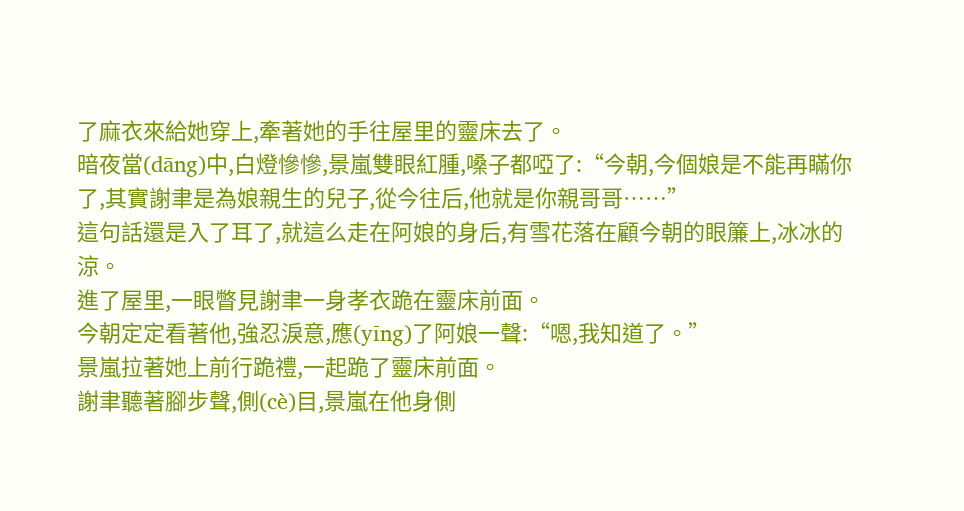了麻衣來給她穿上,牽著她的手往屋里的靈床去了。
暗夜當(dāng)中,白燈慘慘,景嵐雙眼紅腫,嗓子都啞了:“今朝,今個娘是不能再瞞你了,其實謝聿是為娘親生的兒子,從今往后,他就是你親哥哥……”
這句話還是入了耳了,就這么走在阿娘的身后,有雪花落在顧今朝的眼簾上,冰冰的涼。
進了屋里,一眼瞥見謝聿一身孝衣跪在靈床前面。
今朝定定看著他,強忍淚意,應(yīng)了阿娘一聲:“嗯,我知道了。”
景嵐拉著她上前行跪禮,一起跪了靈床前面。
謝聿聽著腳步聲,側(cè)目,景嵐在他身側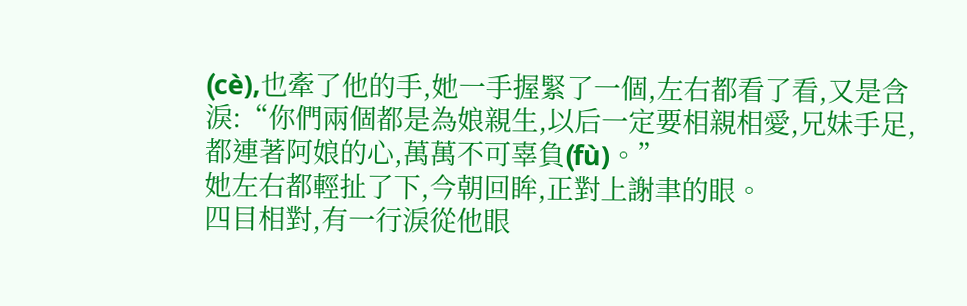(cè),也牽了他的手,她一手握緊了一個,左右都看了看,又是含淚:“你們兩個都是為娘親生,以后一定要相親相愛,兄妹手足,都連著阿娘的心,萬萬不可辜負(fù)。”
她左右都輕扯了下,今朝回眸,正對上謝聿的眼。
四目相對,有一行淚從他眼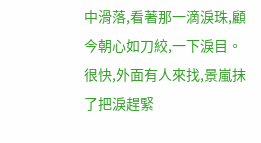中滑落,看著那一滴淚珠,顧今朝心如刀絞,一下淚目。
很快,外面有人來找,景嵐抹了把淚趕緊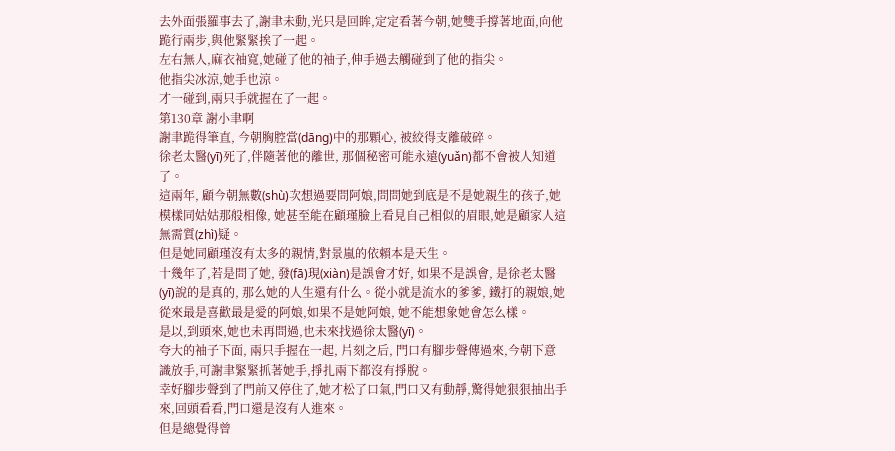去外面張羅事去了,謝聿未動,光只是回眸,定定看著今朝,她雙手撐著地面,向他跪行兩步,與他緊緊挨了一起。
左右無人,麻衣袖寬,她碰了他的袖子,伸手過去觸碰到了他的指尖。
他指尖冰涼,她手也涼。
才一碰到,兩只手就握在了一起。
第130章 謝小聿啊
謝聿跪得筆直, 今朝胸腔當(dāng)中的那顆心, 被絞得支離破碎。
徐老太醫(yī)死了,伴隨著他的離世, 那個秘密可能永遠(yuǎn)都不會被人知道了。
這兩年, 顧今朝無數(shù)次想過要問阿娘,問問她到底是不是她親生的孩子,她模樣同姑姑那般相像, 她甚至能在顧瑾臉上看見自己相似的眉眼,她是顧家人這無需質(zhì)疑。
但是她同顧瑾沒有太多的親情,對景嵐的依賴本是天生。
十幾年了,若是問了她, 發(fā)現(xiàn)是誤會才好, 如果不是誤會, 是徐老太醫(yī)說的是真的, 那么她的人生還有什么。從小就是流水的爹爹, 鐵打的親娘,她從來最是喜歡最是愛的阿娘,如果不是她阿娘, 她不能想象她會怎么樣。
是以,到頭來,她也未再問過,也未來找過徐太醫(yī)。
夸大的袖子下面, 兩只手握在一起, 片刻之后, 門口有腳步聲傳過來,今朝下意識放手,可謝聿緊緊抓著她手,掙扎兩下都沒有掙脫。
幸好腳步聲到了門前又停住了,她才松了口氣,門口又有動靜,驚得她狠狠抽出手來,回頭看看,門口還是沒有人進來。
但是總覺得曾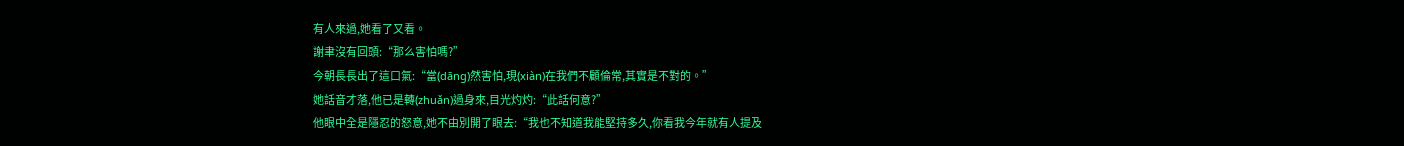有人來過,她看了又看。
謝聿沒有回頭:“那么害怕嗎?”
今朝長長出了這口氣:“當(dāng)然害怕,現(xiàn)在我們不顧倫常,其實是不對的。”
她話音才落,他已是轉(zhuǎn)過身來,目光灼灼:“此話何意?”
他眼中全是隱忍的怒意,她不由別開了眼去:“我也不知道我能堅持多久,你看我今年就有人提及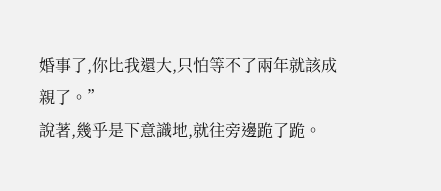婚事了,你比我還大,只怕等不了兩年就該成親了。”
說著,幾乎是下意識地,就往旁邊跪了跪。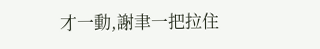才一動,謝聿一把拉住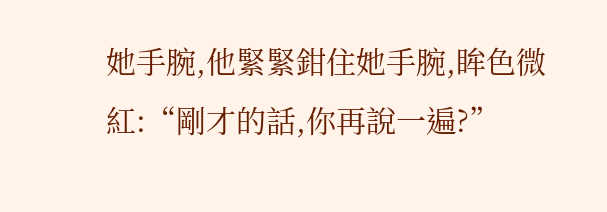她手腕,他緊緊鉗住她手腕,眸色微紅:“剛才的話,你再說一遍?”